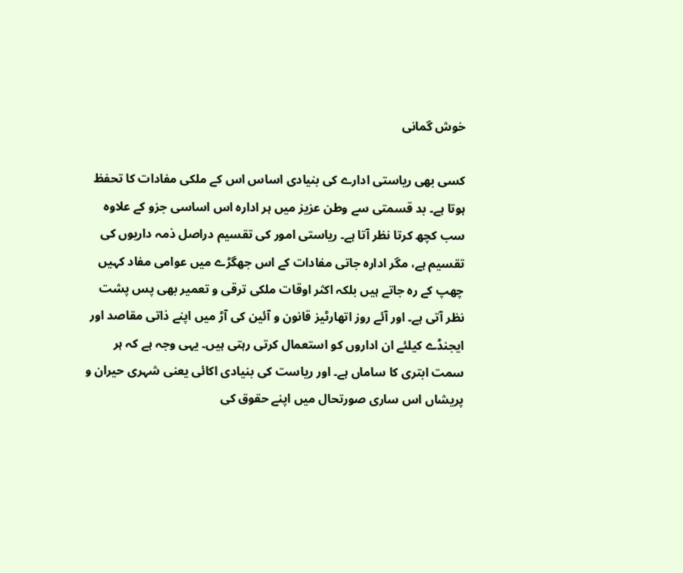خوش گمانی

کسی بھی ریاستی ادارے کی بنیادی اساس اس کے ملکی مفادات کا تحفظ ہوتا ہے۔ بد قسمتی سے وطن عزیز میں ہر ادارہ اس اساسی جزو کے علاوہ سب کچھ کرتا نظر آتا ہے۔ ریاستی امور کی تقسیم دراصل ذمہ داریوں کی تقسیم ہے، مگر ادارہ جاتی مفادات کے اس جھگڑے میں عوامی مفاد کہیں چھپ کے رہ جاتے ہیں بلکہ اکثر اوقات ملکی ترقی و تعمیر بھی پس پشت نظر آتی ہے۔ اور آئے روز اتھارٹیز قانون و آئین کی آڑ میں اپنے ذاتی مقاصد اور ایجنڈے کیلئے ان اداروں کو استعمال کرتی رہتی ہیں۔ یہی وجہ ہے کہ ہر سمت ابتری کا ساماں ہے۔ اور ریاست کی بنیادی اکائی یعنی شہری حیران و پریشاں اس ساری صورتحال میں اپنے حقوق کی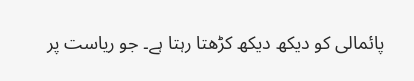پائمالی کو دیکھ دیکھ کڑھتا رہتا ہے۔ جو ریاست پر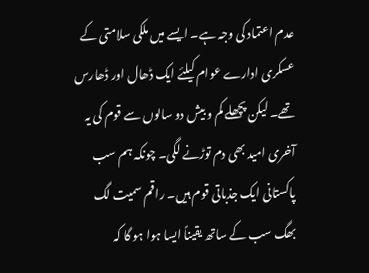عدم اعتماد کی وجہ ہے۔ ایسے میں ملکی سلامتی کے عسکری ادارے عوام کیلئے ایک ڈھال اور ڈھارس تھے۔ لیکن پچھلے کم و بیش دو سالوں سے قوم کی یہ آخری امید بھی دم توڑنے لگی۔ چونکہ ہم سب پاکستانی ایک جذباتی قوم ہیں۔ راقم سمیت لگ بھگ سب کے ساتھ یقیناً ایسا ہوا ہو گا کہ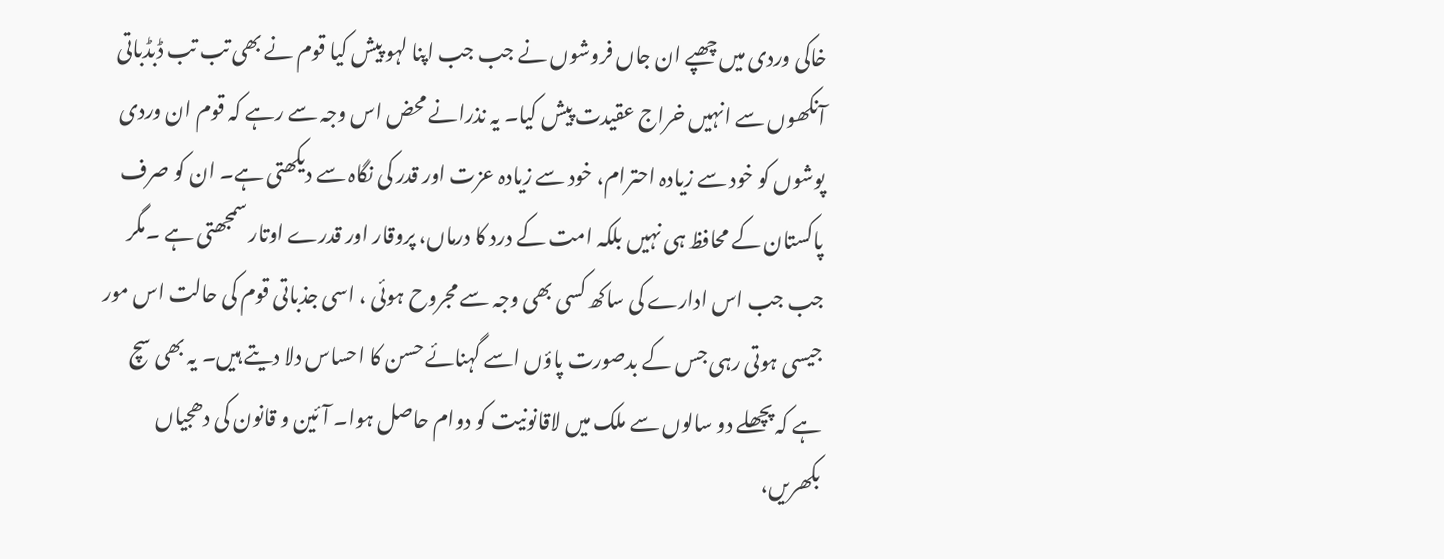خاکی وردی میں چھپے ان جاں فروشوں نے جب جب اپنا لہو پیش کیا قوم نے بھی تب تب ڈبڈباتی آنکھوں سے انہیں خراج عقیدت پیش کیا۔ یہ نذرانے محض اس وجہ سے رہے کہ قوم ان وردی پوشوں کو خود سے زیادہ احترام، خود سے زیادہ عزت اور قدر کی نگاہ سے دیکھتی ہے۔ ان کو صرف پاکستان کے محافظ ہی نہیں بلکہ امت کے درد کا درماں، پروقار اور قدرے اوتار سمجھتی ہے ۔مگر جب جب اس ادارے کی ساکھ کسی بھی وجہ سے مجروح ہوئی ، اسی جذباتی قوم کی حالت اس مور جیسی ہوتی رہی جس کے بدصورت پاؤں اسے گہنائے حسن کا احساس دلا دیتے ہیں۔ یہ بھی سچ ہے کہ پچھلے دو سالوں سے ملک میں لاقانونیت کو دوام حاصل ہوا۔ آئین و قانون کی دھجیاں بکھریں،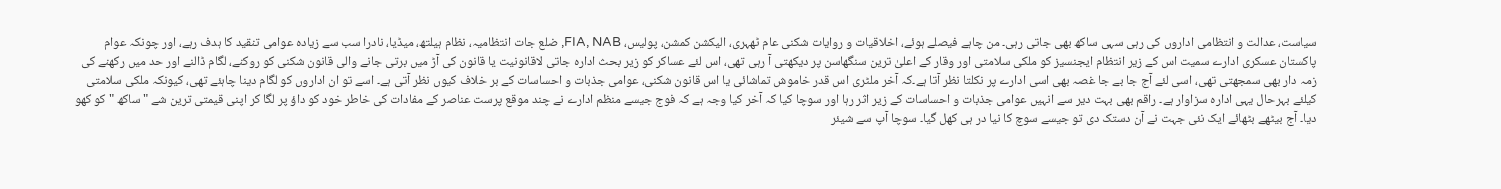سیاست، عدالت و انتظامی اداروں کی رہی سہی ساکھ بھی جاتی رہی۔ من چاہے فیصلے ہوئے، اخلاقیات و روایات شکنی عام ٹھہری، الیکشن کمشن، پولیس، FIA, NAB, ضلع جات انتظامیہ، نظام ہیلتھ، میڈیا، نادرا سب سے زیادہ عوامی تنقید کا ہدف رہے، اور چونکہ عوام پاکستان عسکری ادارے سمیت اس کے زیر انتظام ایجنسیز کو ملکی سلامتی اور وقار کے اعلیٰ ترین سنگھاسن پر دیکھتی آ رہی تھی، اس لئے عساکر کو زیر بحث ادارہ جاتی لاقانونیت یا قانون کی آڑ میں برتی جانے والی قانون شکنی کو روکنے، لگام ڈالنے اور حد میں رکھنے کی زمہ دار بھی سمجھتی تھی، اسی لئے آج جا بے جا غصہ بھی اسی ادارے پر نکلتا نظر آتا ہے۔کہ آخر ملٹری اس قدر خاموش تماشائی یا اس قانون شکنی، عوامی جذبات و احساسات کے بر خلاف کیوں نظر آتی ہے۔ اسے تو ان اداروں کو لگام دینا چاہئے تھی، کیونکہ ملکی سلامتی کیلئے بہرحال یہی ادارہ سزاوار ہے۔ راقم بھی بہت دیر سے انہیں عوامی جذبات و احساسات کے زیر اثر رہا اور سوچا کیا کہ آخر کیا وجہ ہے کہ فوج جیسے منظم ادارے نے چند موقع پرست عناصر کے مفادات کی خاطر خود کو داؤ پر لگا کر اپنی قیمتی ترین شے "ساکھ " کو کھو دیا۔ آج بیٹھے بٹھائے ایک نئی جہت نے آن دستک دی تو جیسے سوچ کا نیا در ہی کھل گیا۔ سوچا آپ سے شیئر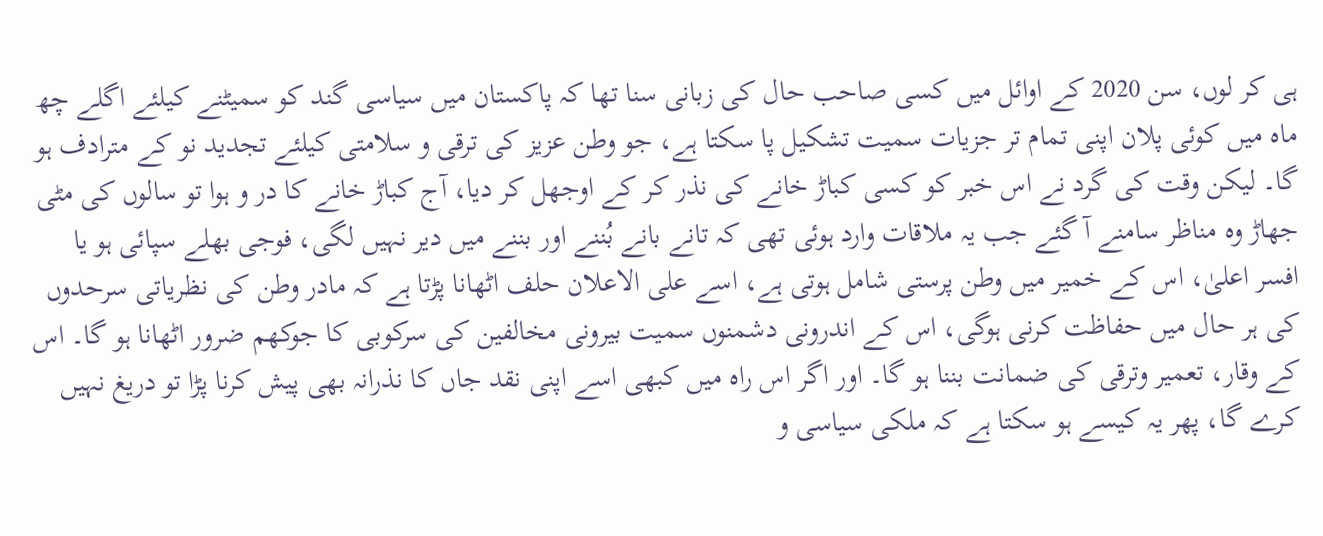ہی کر لوں، سن 2020 کے اوائل میں کسی صاحب حال کی زبانی سنا تھا کہ پاکستان میں سیاسی گند کو سمیٹنے کیلئے اگلے چھ ماہ میں کوئی پلان اپنی تمام تر جزیات سمیت تشکیل پا سکتا ہے، جو وطن عزیز کی ترقی و سلامتی کیلئے تجدید نو کے مترادف ہو گا۔ لیکن وقت کی گرد نے اس خبر کو کسی کباڑ خانے کی نذر کر کے اوجھل کر دیا، آج کباڑ خانے کا در و ہوا تو سالوں کی مٹی جھاڑ وہ مناظر سامنے آ گئے جب یہ ملاقات وارد ہوئی تھی کہ تانے بانے بُننے اور بننے میں دیر نہیں لگی، فوجی بھلے سپائی ہو یا افسر اعلیٰ، اس کے خمیر میں وطن پرستی شامل ہوتی ہے، اسے علی الاعلان حلف اٹھانا پڑتا ہے کہ مادر وطن کی نظریاتی سرحدوں کی ہر حال میں حفاظت کرنی ہوگی، اس کے اندرونی دشمنوں سمیت بیرونی مخالفین کی سرکوبی کا جوکھم ضرور اٹھانا ہو گا۔ اس کے وقار، تعمیر وترقی کی ضمانت بننا ہو گا۔ اور اگر اس راہ میں کبھی اسے اپنی نقد جاں کا نذرانہ بھی پیش کرنا پڑا تو دریغ نہیں کرے گا، پھر یہ کیسے ہو سکتا ہے کہ ملکی سیاسی و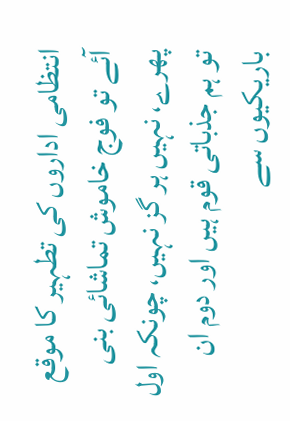انتظامی اداروں کی تطہیر کا موقع آئے تو فوج خاموش تماشائی بنی پھرے، نہیں ہر گز نہیں، چونکہ اول تو ہم جذباتی قوم ہیں اور دوم ان باریکیوں سے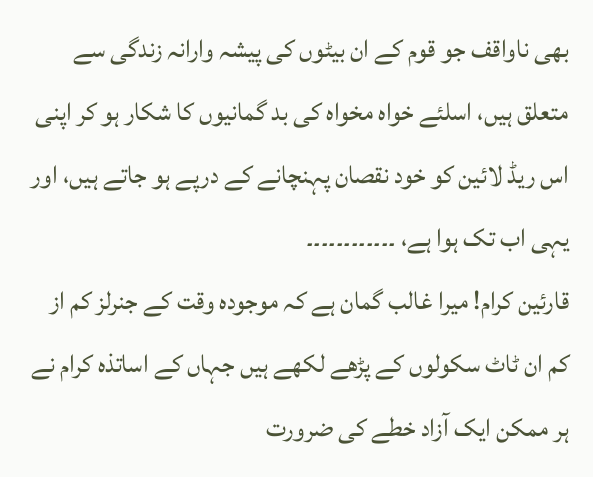بھی ناواقف جو قوم کے ان بیٹوں کی پیشہ وارانہ زندگی سے متعلق ہیں، اسلئے خواہ مخواہ کی بد گمانیوں کا شکار ہو کر اپنی اس ریڈ لائین کو خود نقصان پہنچانے کے درپے ہو جاتے ہیں، اور یہی اب تک ہوا ہے، ۔۔۔۔۔۔۔۔۔۔۔۔
قارئین کرام! میرا غالب گمان ہے کہ موجودہ وقت کے جنرلز کم از کم ان ٹاٹ سکولوں کے پڑھے لکھے ہیں جہاں کے اساتذہ کرام نے ہر ممکن ایک آزاد خطے کی ضرورت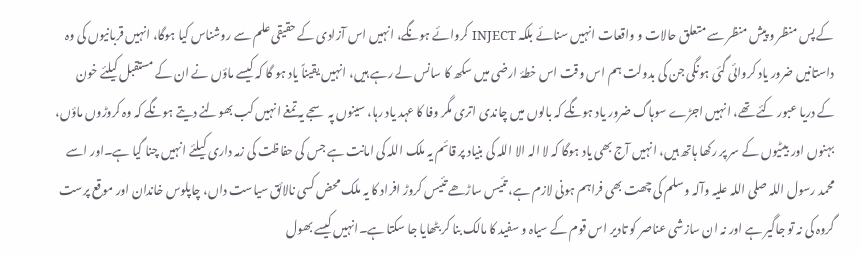کے پس منظر و پیش منظر سے متعلق حالات و واقعات انہیں سنائے بلکہ INJECT کروائے ہونگے، انہیں اس آزادی کے حقیقی علم سے روشناس کیا ہوگا، انہیں قربانیوں کی وہ داستانیں ضرور یاد کروائی گئی ہونگی جن کی بدولت ہم اس وقت اس خطۂ ارضی میں سکھ کا سانس لے رہے ہیں، انہیں یقیناً یاد ہو گا کہ کیسے ماؤں نے ان کے مستقبل کیلئے خون کے دریا عبور کئے تھے، انہیں اجڑے سوہاگ ضرور یاد ہونگے کہ بالوں میں چاندی اتری مگر وفا کا عہد یاد رہا، سینوں پہ سجے یہ تمغے انہیں کب بھولنے دیتے ہونگے کہ وہ کروڑوں ماؤں، بہنوں اور بیٹیوں کے سر پر رکھا ہاتھ ہیں، انہیں آج بھی یاد ہوگا کہ لا الہ الا اللہ کی بنیاد پر قائم یہ ملک اللہ کی امانت ہے جس کی حفاظت کی زمہ داری کیلئے انہیں چنا گیا ہے۔اور اسے محمد رسول اللہ صلی اللہ علیہ وآلہ وسلم کی چھت بھی فراہم ہونی لازم ہے، تئیس ساڑھے تئیس کروڑ افراد کا یہ ملک محض کسی نالائق سیاست داں، چاپلوس خاندان اور موقع پرست گروہ کی نہ تو جاگیر ہے اور نہ ان سازشی عناصر کو تادیر اس قوم کے سیاہ و سفید کا مالک بنا کر بٹھایا جا سکتا ہے۔انہیں کیسے بھول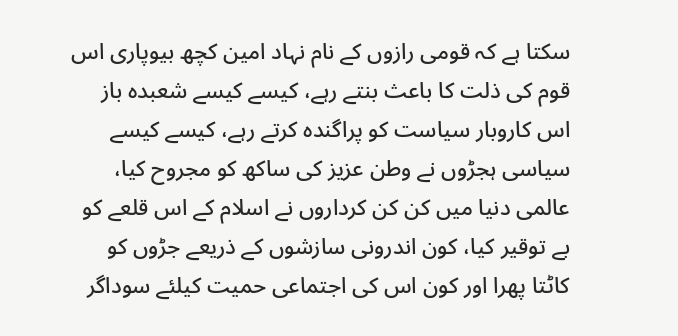سکتا ہے کہ قومی رازوں کے نام نہاد امین کچھ بیوپاری اس قوم کی ذلت کا باعث بنتے رہے، کیسے کیسے شعبدہ باز اس کاروبار سیاست کو پراگندہ کرتے رہے، کیسے کیسے سیاسی ہجڑوں نے وطن عزیز کی ساکھ کو مجروح کیا، عالمی دنیا میں کن کن کرداروں نے اسلام کے اس قلعے کو بے توقیر کیا، کون اندرونی سازشوں کے ذریعے جڑوں کو کاٹتا پھرا اور کون اس کی اجتماعی حمیت کیلئے سوداگر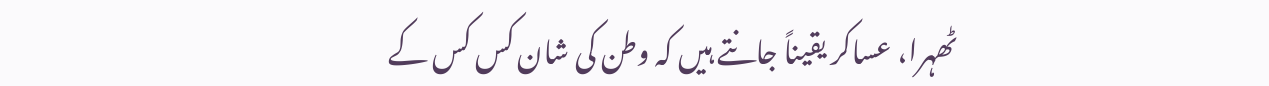ٹھہرا، عساکر یقیناً جانتے ہیں کہ وطن کی شان کس کس کے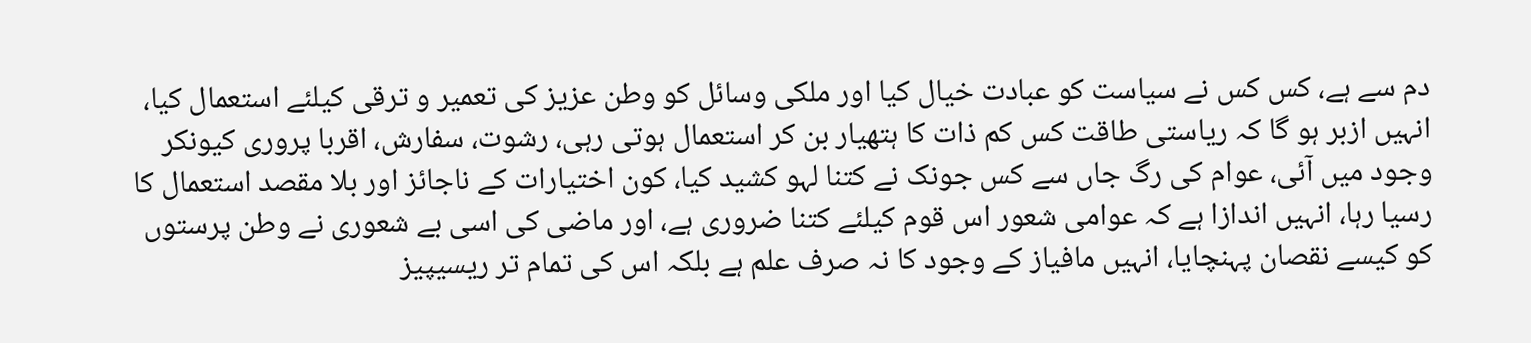دم سے ہے، کس کس نے سیاست کو عبادت خیال کیا اور ملکی وسائل کو وطن عزیز کی تعمیر و ترقی کیلئے استعمال کیا، انہیں ازبر ہو گا کہ ریاستی طاقت کس کم ذات کا ہتھیار بن کر استعمال ہوتی رہی، رشوت، سفارش، اقربا پروری کیونکر وجود میں آئی، عوام کی رگ جاں سے کس جونک نے کتنا لہو کشید کیا، کون اختیارات کے ناجائز اور بلا مقصد استعمال کا رسیا رہا، انہیں اندازا ہے کہ عوامی شعور اس قوم کیلئے کتنا ضروری ہے، اور ماضی کی اسی بے شعوری نے وطن پرستوں کو کیسے نقصان پہنچایا، انہیں مافیاز کے وجود کا نہ صرف علم ہے بلکہ اس کی تمام تر ریسیپیز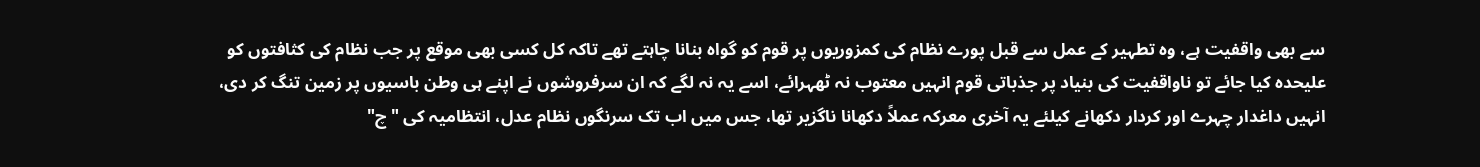سے بھی واقفیت ہے، وہ تطہیر کے عمل سے قبل پورے نظام کی کمزوریوں پر قوم کو گواہ بنانا چاہتے تھے تاکہ کل کسی بھی موقع پر جب نظام کی کثافتوں کو علیحدہ کیا جائے تو ناواقفیت کی بنیاد پر جذباتی قوم انہیں معتوب نہ ٹھہرائے، اسے یہ نہ لگے کہ ان سرفروشوں نے اپنے ہی وطن باسیوں پر زمین تنگ کر دی، انہیں داغدار چہرے اور کردار دکھانے کیلئے یہ آخری معرکہ عملاً دکھانا ناگزیر تھا، جس میں اب تک سرنگوں نظام عدل، انتظامیہ کی "چ"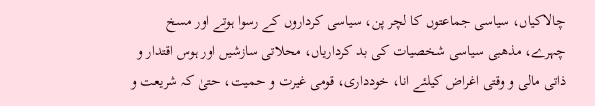چالاکیاں، سیاسی جماعتوں کا لچر پن، سیاسی کرداروں کے رسوا ہوتے اور مسخ چہرے، مذھبی سیاسی شخصیات کی بد کرداریاں، محلاتی سازشیں اور ہوس اقتدار و ذاتی مالی و وقتی اغراض کیلئے انا، خودداری، قومی غیرت و حمیت، حتیٰ کہ شریعت و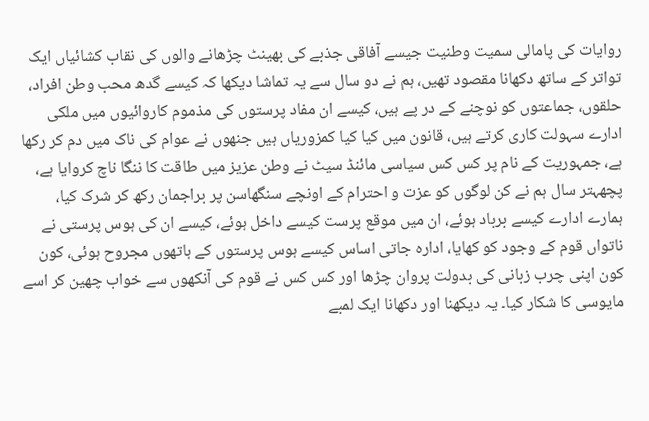روایات کی پامالی سمیت وطنیت جیسے آفاقی جذبے کی بھینٹ چڑھانے والوں کی نقاب کشائیاں ایک تواتر کے ساتھ دکھانا مقصود تھیں، ہم نے دو سال سے یہ تماشا دیکھا کہ کیسے گدھ محب وطن افراد، حلقوں، جماعتوں کو نوچنے کے در پے ہیں، کیسے ان مفاد پرستوں کی مذموم کاروائیوں میں ملکی ادارے سہولت کاری کرتے ہیں، قانون میں کیا کیا کمزوریاں ہیں جنھوں نے عوام کی ناک میں دم کر رکھا ہے، جمہوریت کے نام پر کس کس سیاسی مائنڈ سیٹ نے وطن عزیز میں طاقت کا ننگا ناچ کروایا ہے، پچھہتر سال ہم نے کن لوگوں کو عزت و احترام کے اونچے سنگھاسن پر براجمان رکھ کر شرک کیا، ہمارے ادارے کیسے برباد ہوئے، ان میں موقع پرست کیسے داخل ہوئے، کیسے ان کی ہوس پرستی نے ناتواں قوم کے وجود کو کھایا، ادارہ جاتی اساس کیسے ہوس پرستوں کے ہاتھوں مجروح ہوئی، کون کون اپنی چرب زبانی کی بدولت پروان چڑھا اور کس کس نے قوم کی آنکھوں سے خواب چھین کر اسے مایوسی کا شکار کیا۔ یہ دیکھنا اور دکھانا ایک لمبے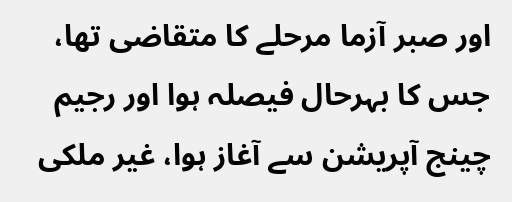اور صبر آزما مرحلے کا متقاضی تھا، جس کا بہرحال فیصلہ ہوا اور رجیم چینج آپریشن سے آغاز ہوا، غیر ملکی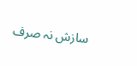سازش نہ صرف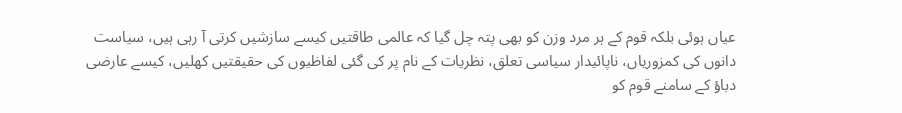عیاں ہوئی بلکہ قوم کے ہر مرد وزن کو بھی پتہ چل گیا کہ عالمی طاقتیں کیسے سازشیں کرتی آ رہی ہیں، سیاست دانوں کی کمزوریاں، ناپائیدار سیاسی تعلق، نظریات کے نام پر کی گئی لفاظیوں کی حقیقتیں کھلیں، کیسے عارضی دباؤ کے سامنے قوم کو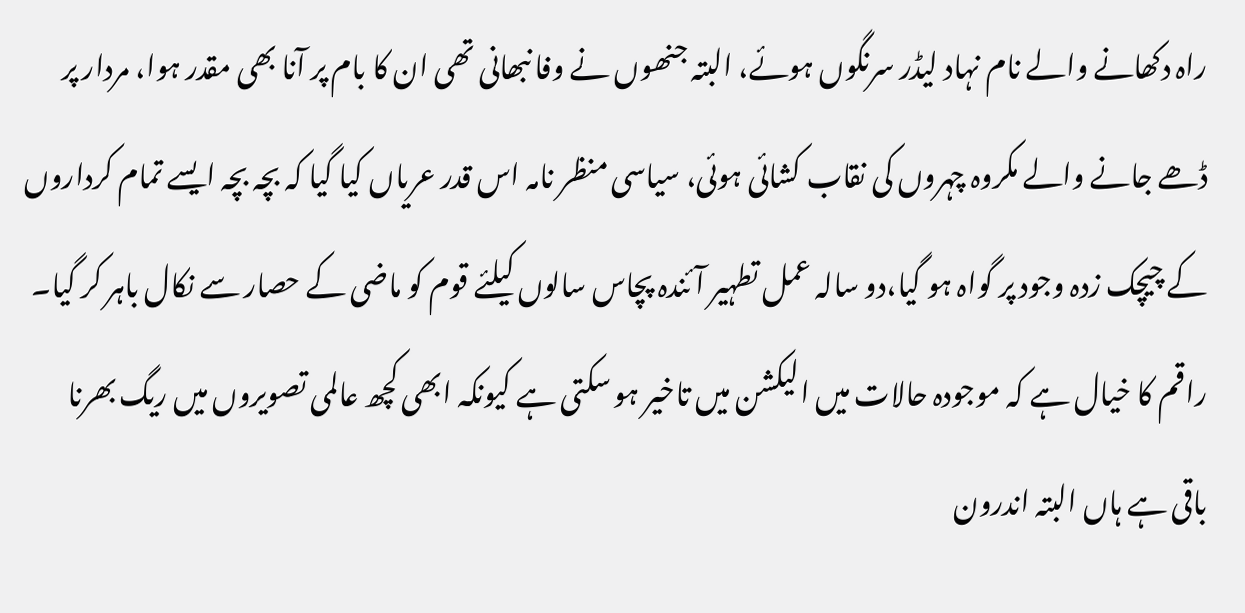راہ دکھانے والے نام نہاد لیڈر سرنگوں ہوئے، البتہ جنھوں نے وفا نبھانی تھی ان کا بام پر آنا بھی مقدر ہوا، مردار پر ڈھے جانے والے مکروہ چہروں کی نقاب کشائی ہوئی، سیاسی منظر نامہ اس قدر عریاں کیا گیا کہ بچہ بچہ ایسے تمام کرداروں کے چیچک زدہ وجود پر گواہ ہو گیا،دو سالہ عمل تطہیر آئندہ پچاس سالوں کیلئے قوم کو ماضی کے حصار سے نکال باہر کر گیا۔ راقم کا خیال ہے کہ موجودہ حالات میں الیکشن میں تاخیر ہو سکتی ہے کیونکہ ابھی کچھ عالمی تصویروں میں ریگ بھرنا باقی ہے ہاں البتہ اندرون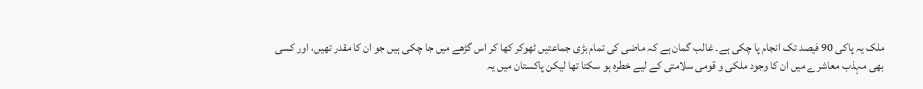ملک یہ پاکی 90 فیصد تک انجام پا چکی ہے۔ غالب گمان ہے کہ ماضی کی تمام بڑی جماعتیں ٹھوکر کھا کر اس گڑھے میں جا چکی ہیں جو ان کا مقدر تھیں، اور کسی بھی مہذب معاشرے میں ان کا وجود ملکی و قومی سلامتی کے لیے خطرہ ہو سکتا تھا لیکن پاکستان میں یہ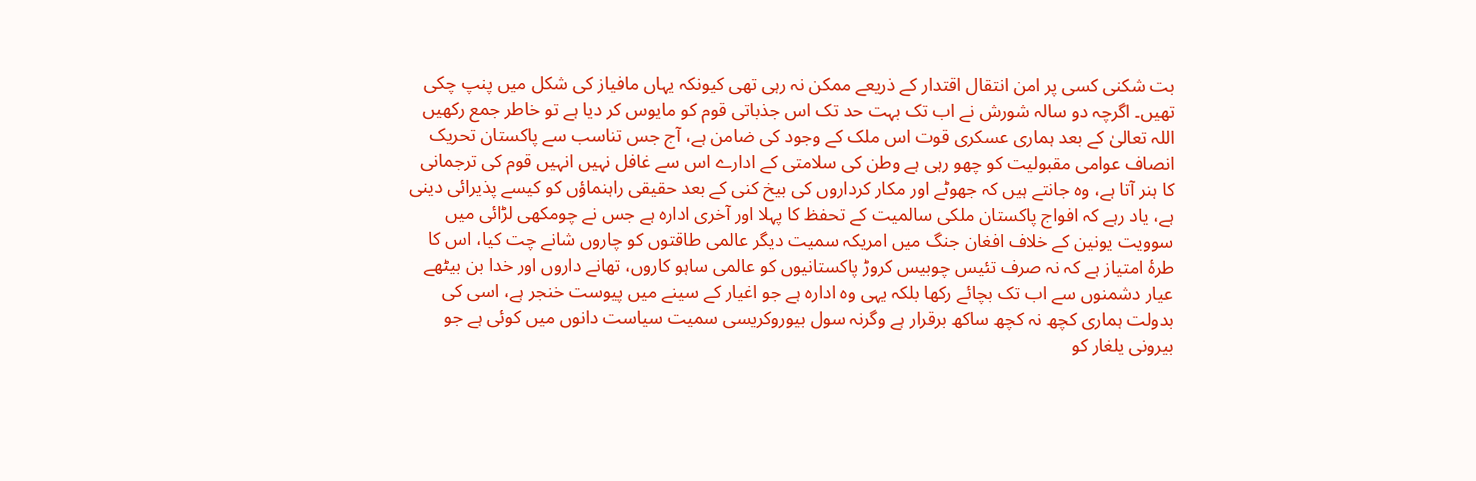بت شکنی کسی پر امن انتقال اقتدار کے ذریعے ممکن نہ رہی تھی کیونکہ یہاں مافیاز کی شکل میں پنپ چکی تھیں۔ اگرچہ دو سالہ شورش نے اب تک بہت حد تک اس جذباتی قوم کو مایوس کر دیا ہے تو خاطر جمع رکھیں اللہ تعالیٰ کے بعد ہماری عسکری قوت اس ملک کے وجود کی ضامن ہے، آج جس تناسب سے پاکستان تحریک انصاف عوامی مقبولیت کو چھو رہی ہے وطن کی سلامتی کے ادارے اس سے غافل نہیں انہیں قوم کی ترجمانی کا ہنر آتا ہے، وہ جانتے ہیں کہ جھوٹے اور مکار کرداروں کی بیخ کنی کے بعد حقیقی راہنماؤں کو کیسے پذیرائی دینی ہے، یاد رہے کہ افواج پاکستان ملکی سالمیت کے تحفظ کا پہلا اور آخری ادارہ ہے جس نے چومکھی لڑائی میں سوویت یونین کے خلاف افغان جنگ میں امریکہ سمیت دیگر عالمی طاقتوں کو چاروں شانے چت کیا، اس کا طرۂ امتیاز ہے کہ نہ صرف تئیس چوبیس کروڑ پاکستانیوں کو عالمی ساہو کاروں، تھانے داروں اور خدا بن بیٹھے عیار دشمنوں سے اب تک بچائے رکھا بلکہ یہی وہ ادارہ ہے جو اغیار کے سینے میں پیوست خنجر ہے، اسی کی بدولت ہماری کچھ نہ کچھ ساکھ برقرار ہے وگرنہ سول بیوروکریسی سمیت سیاست دانوں میں کوئی ہے جو بیرونی یلغار کو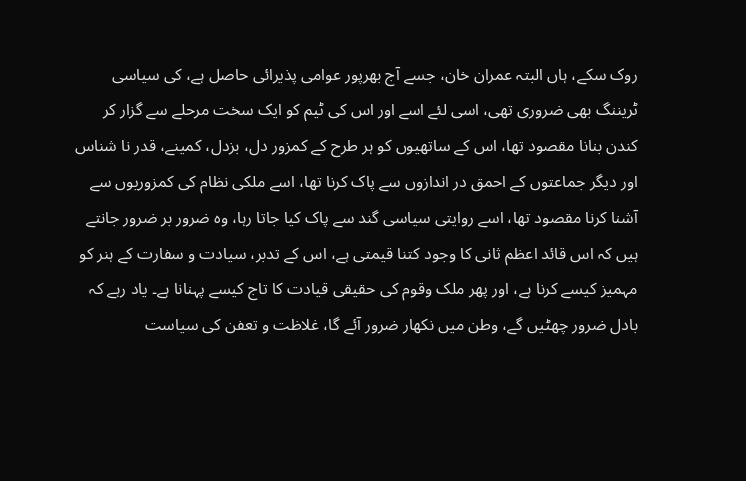روک سکے، ہاں البتہ عمران خان، جسے آج بھرپور عوامی پذیرائی حاصل ہے، کی سیاسی ٹریننگ بھی ضروری تھی، اسی لئے اسے اور اس کی ٹیم کو ایک سخت مرحلے سے گزار کر کندن بنانا مقصود تھا، اس کے ساتھیوں کو ہر طرح کے کمزور دل، بزدل، کمینے، قدر نا شناس اور دیگر جماعتوں کے احمق در اندازوں سے پاک کرنا تھا، اسے ملکی نظام کی کمزوریوں سے آشنا کرنا مقصود تھا، اسے روایتی سیاسی گند سے پاک کیا جاتا رہا، وہ ضرور بر ضرور جانتے ہیں کہ اس قائد اعظم ثانی کا وجود کتنا قیمتی ہے، اس کے تدبر، سیادت و سفارت کے ہنر کو مہمیز کیسے کرنا ہے، اور پھر ملک وقوم کی حقیقی قیادت کا تاج کیسے پہنانا ہے۔ یاد رہے کہ بادل ضرور چھٹیں گے، وطن میں نکھار ضرور آئے گا، غلاظت و تعفن کی سیاست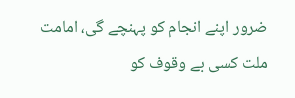ضرور اپنے انجام کو پہنچے گی، امامت ملت کسی بے وقوف کو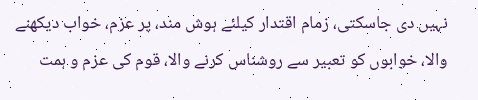نہیں دی جاسکتی، زمام اقتدار کیلئے ہوش مند، پر عزم، خواب دیکھنے والا، خوابوں کو تعبیر سے روشناس کرنے والا، قوم کی عزم و ہمت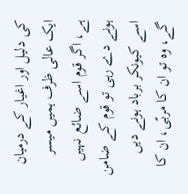کی دلیل اور اغیار کے درمیان ایک عالی ظرف ہمیں میسر ہے، اگر قوم اسے ضائع نہیں ہونے دے رہی تو قوم کے ضامن اسے کیونکر برباد ہونے دیں گے، وہ تو ان کا مربّی، ان کا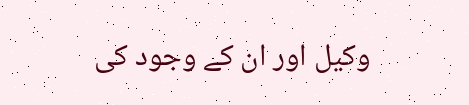وکیل اور ان کے وجود کی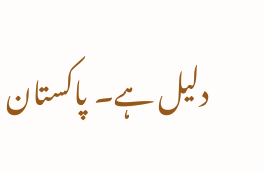دلیل ہے۔ پاکستان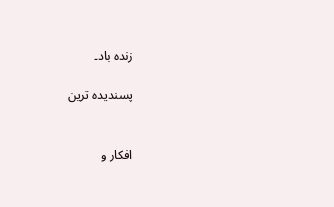زندہ باد۔

پسندیدہ ترین


افکار و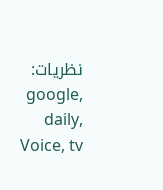نظریات: google, daily, Voice, tv